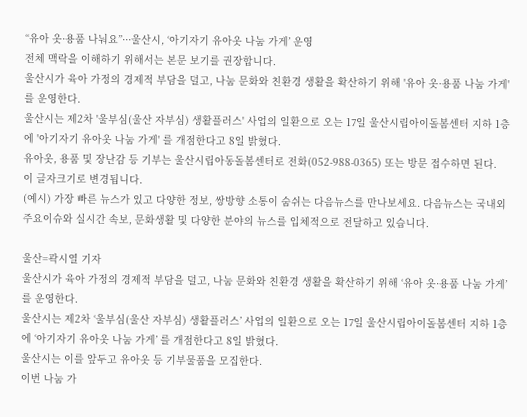“유아 옷·용품 나눠요”···울산시, ‘아기자기 유아옷 나눔 가게’ 운영
전체 맥락을 이해하기 위해서는 본문 보기를 권장합니다.
울산시가 육아 가정의 경제적 부담을 덜고, 나눔 문화와 친환경 생활을 확산하기 위해 '유아 옷·용품 나눔 가게'를 운영한다.
울산시는 제2차 '울부심(울산 자부심) 생활플러스' 사업의 일환으로 오는 17일 울산시립아이돌봄센터 지하 1층에 '아기자기 유아옷 나눔 가게' 를 개점한다고 8일 밝혔다.
유아옷, 용품 및 장난감 등 기부는 울산시립아동돌봄센터로 전화(052-988-0365) 또는 방문 접수하면 된다.
이 글자크기로 변경됩니다.
(예시) 가장 빠른 뉴스가 있고 다양한 정보, 쌍방향 소통이 숨쉬는 다음뉴스를 만나보세요. 다음뉴스는 국내외 주요이슈와 실시간 속보, 문화생활 및 다양한 분야의 뉴스를 입체적으로 전달하고 있습니다.

울산=곽시열 기자
울산시가 육아 가정의 경제적 부담을 덜고, 나눔 문화와 친환경 생활을 확산하기 위해 ‘유아 옷·용품 나눔 가게’를 운영한다.
울산시는 제2차 ‘울부심(울산 자부심) 생활플러스’ 사업의 일환으로 오는 17일 울산시립아이돌봄센터 지하 1층에 ‘아기자기 유아옷 나눔 가게’ 를 개점한다고 8일 밝혔다.
울산시는 이를 앞두고 유아옷 등 기부물품을 모집한다.
이번 나눔 가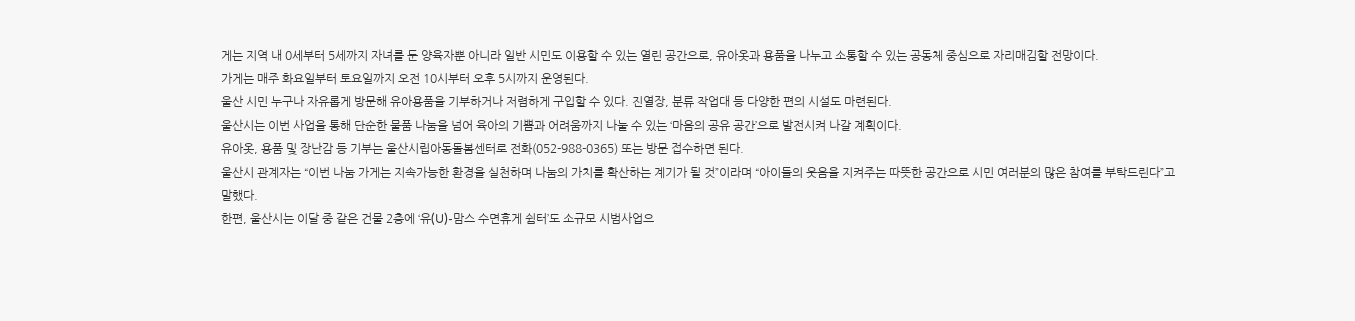게는 지역 내 0세부터 5세까지 자녀를 둔 양육자뿐 아니라 일반 시민도 이용할 수 있는 열린 공간으로, 유아옷과 용품을 나누고 소통할 수 있는 공동체 중심으로 자리매김할 전망이다.
가게는 매주 화요일부터 토요일까지 오전 10시부터 오후 5시까지 운영된다.
울산 시민 누구나 자유롭게 방문해 유아용품을 기부하거나 저렴하게 구입할 수 있다. 진열장, 분류 작업대 등 다양한 편의 시설도 마련된다.
울산시는 이번 사업을 통해 단순한 물품 나눔을 넘어 육아의 기쁨과 어려움까지 나눌 수 있는 ‘마음의 공유 공간’으로 발전시켜 나갈 계획이다.
유아옷, 용품 및 장난감 등 기부는 울산시립아동돌봄센터로 전화(052-988-0365) 또는 방문 접수하면 된다.
울산시 관계자는 “이번 나눔 가게는 지속가능한 환경을 실천하며 나눔의 가치를 확산하는 계기가 될 것”이라며 “아이들의 웃음을 지켜주는 따뜻한 공간으로 시민 여러분의 많은 참여를 부탁드린다”고 말했다.
한편, 울산시는 이달 중 같은 건물 2층에 ‘유(U)-맘스 수면휴게 쉼터’도 소규모 시범사업으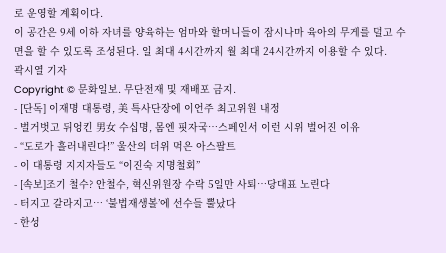로 운영할 계획이다.
이 공간은 9세 이하 자녀를 양육하는 엄마와 할머니들이 잠시나마 육아의 무게를 덜고 수면을 할 수 있도록 조성된다. 일 최대 4시간까지 월 최대 24시간까지 이용할 수 있다.
곽시열 기자
Copyright © 문화일보. 무단전재 및 재배포 금지.
- [단독] 이재명 대통령, 美 특사단장에 이언주 최고위원 내정
- 벌거벗고 뒤엉킨 男女 수십명, 몸엔 핏자국…스페인서 이런 시위 벌어진 이유
- “도로가 흘러내린다!” 울산의 더위 먹은 아스팔트
- 이 대통령 지지자들도 “이진숙 지명철회”
- [속보]조기 철수? 안철수, 혁신위원장 수락 5일만 사퇴…당대표 노린다
- 터지고 갈라지고… ‘불법재생볼’에 선수들 뿔났다
- 한성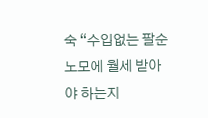숙 “수입없는 팔순 노모에 월세 받아야 하는지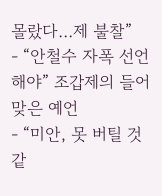몰랐다…제 불찰”
- “안철수 자폭 선언 해야” 조갑제의 들어맞은 예언
- “미안, 못 버틸 것 같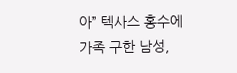아” 텍사스 홍수에 가족 구한 남성,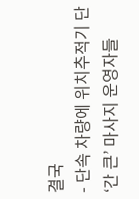결국
- 단속 차량에 위치추적기 단 ‘간 큰’ 마사지 운영자들